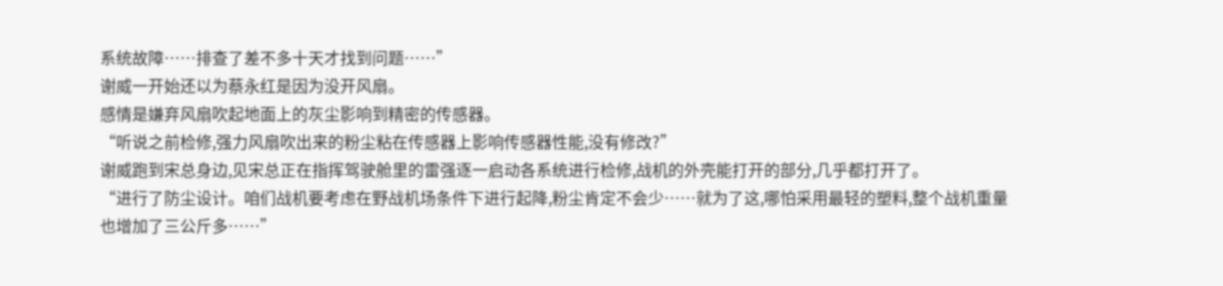系统故障……排查了差不多十天才找到问题……”
谢威一开始还以为蔡永红是因为没开风扇。
感情是嫌弃风扇吹起地面上的灰尘影响到精密的传感器。
“听说之前检修,强力风扇吹出来的粉尘粘在传感器上影响传感器性能,没有修改?”
谢威跑到宋总身边,见宋总正在指挥驾驶舱里的雷强逐一启动各系统进行检修,战机的外壳能打开的部分,几乎都打开了。
“进行了防尘设计。咱们战机要考虑在野战机场条件下进行起降,粉尘肯定不会少……就为了这,哪怕采用最轻的塑料,整个战机重量也增加了三公斤多……”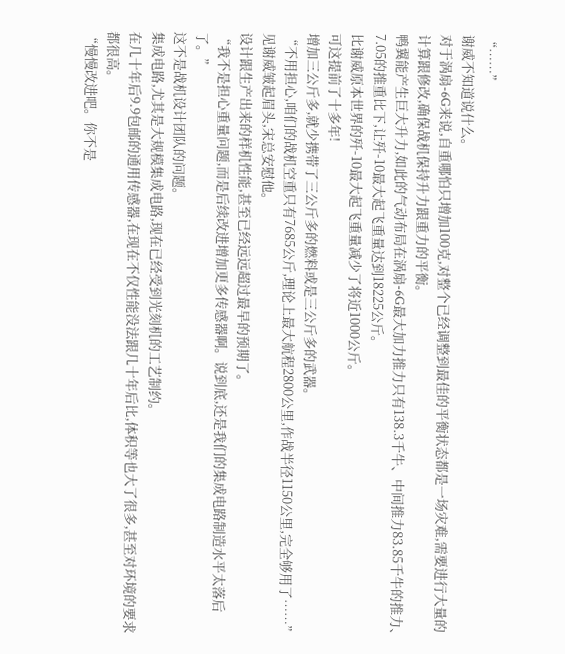“……”
谢威不知道说什么。
对于涡扇-6G来说,自重哪怕只增加100克,对整个已经调整到最佳的平衡状态都是一场灾难,需要进行大量的计算跟修改,确保战机保持升力跟重力的平衡。
鸭翼能产生巨大升力,如此的气动布局在涡扇-6G最大加力推力只有138.3千牛、中间推力83.85千牛的推力、7.05的推重比下,让歼-10最大起飞重量达到18225公斤。
比谢威原本世界的歼-10最大起飞重量减少了将近1000公斤。
可这提前了十多年!
增加三公斤多,就少携带了三公斤多的燃料或是三公斤多的武器。
“不用担心,咱们的战机空重只有7685公斤,理论上最大航程2800公里,作战半径1150公里,完全够用了……”
见谢威皱起眉头,宋总安慰他。
设计跟生产出来的样机性能,甚至已经远远超过最早的预期了。
“我不是担心重量问题,而是后续改进增加更多传感器啊。说到底,还是我们的集成电路制造水平太落后了。”
这不是战机设计团队的问题。
集成电路,尤其是大规模集成电路,现在已经受到光刻机的工艺制约。
在几十年后9.9包邮的通用传感器,在现在不仅性能没法跟几十年后比,体积等也大了很多,甚至对环境的要求都很高。
“慢慢改进吧。你不是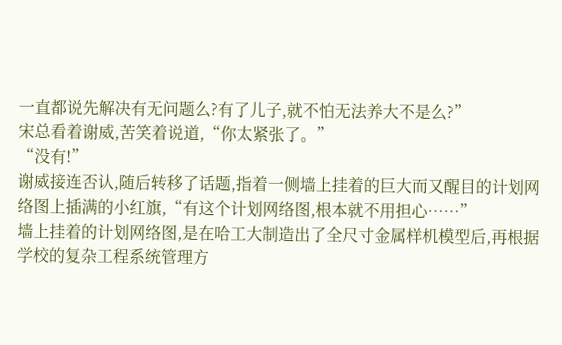一直都说先解决有无问题么?有了儿子,就不怕无法养大不是么?”
宋总看着谢威,苦笑着说道,“你太紧张了。”
“没有!”
谢威接连否认,随后转移了话题,指着一侧墙上挂着的巨大而又醒目的计划网络图上插满的小红旗,“有这个计划网络图,根本就不用担心……”
墙上挂着的计划网络图,是在哈工大制造出了全尺寸金属样机模型后,再根据学校的复杂工程系统管理方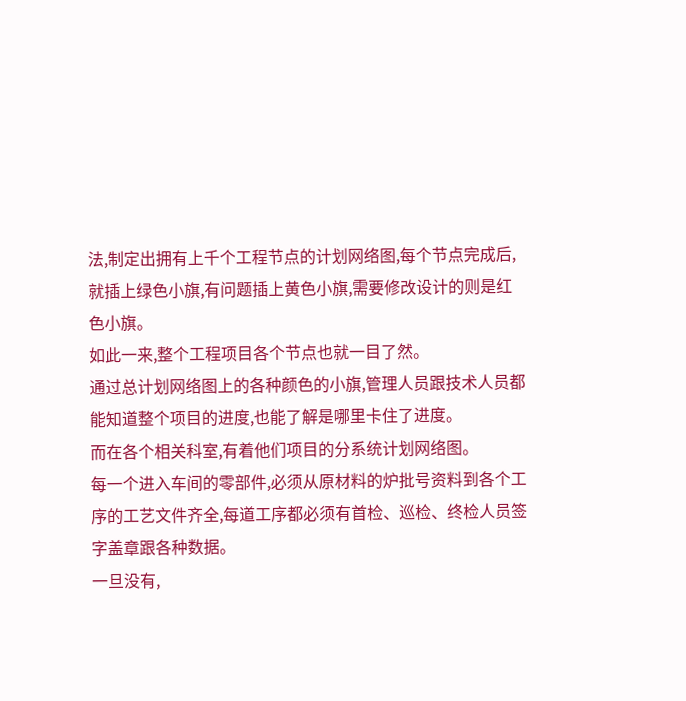法,制定出拥有上千个工程节点的计划网络图,每个节点完成后,就插上绿色小旗,有问题插上黄色小旗,需要修改设计的则是红色小旗。
如此一来,整个工程项目各个节点也就一目了然。
通过总计划网络图上的各种颜色的小旗,管理人员跟技术人员都能知道整个项目的进度,也能了解是哪里卡住了进度。
而在各个相关科室,有着他们项目的分系统计划网络图。
每一个进入车间的零部件,必须从原材料的炉批号资料到各个工序的工艺文件齐全,每道工序都必须有首检、巡检、终检人员签字盖章跟各种数据。
一旦没有,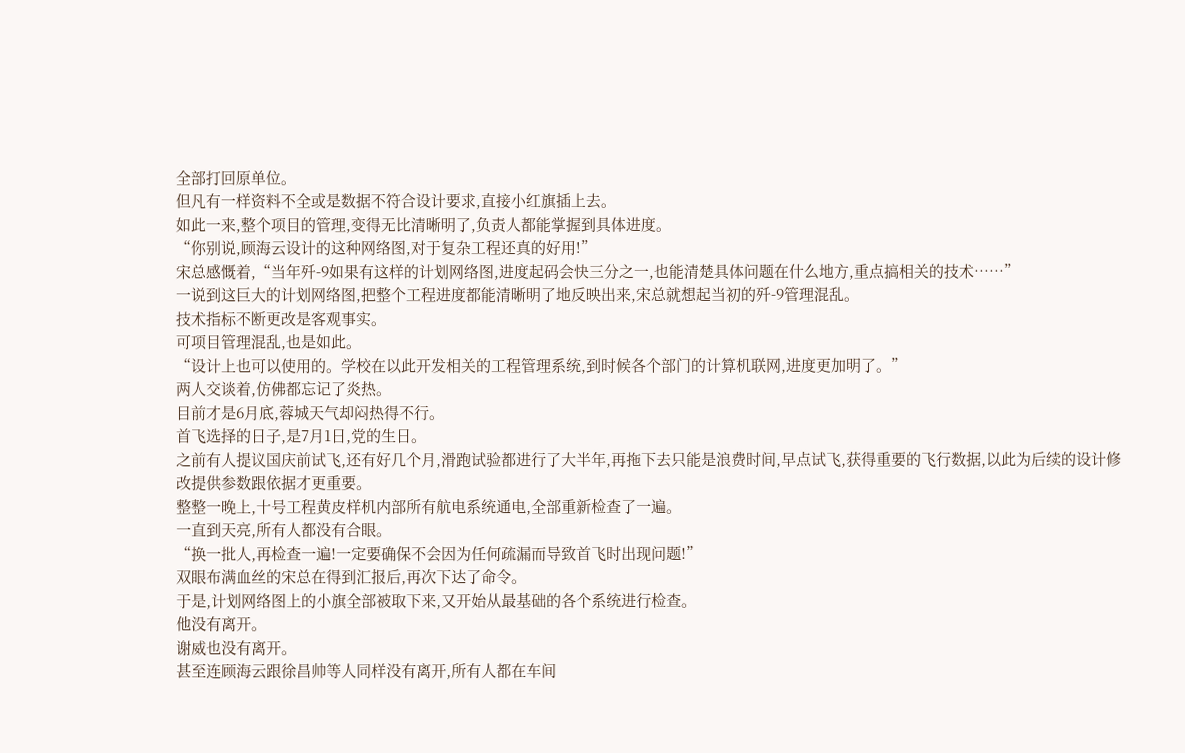全部打回原单位。
但凡有一样资料不全或是数据不符合设计要求,直接小红旗插上去。
如此一来,整个项目的管理,变得无比清晰明了,负责人都能掌握到具体进度。
“你别说,顾海云设计的这种网络图,对于复杂工程还真的好用!”
宋总感慨着,“当年歼-9如果有这样的计划网络图,进度起码会快三分之一,也能清楚具体问题在什么地方,重点搞相关的技术……”
一说到这巨大的计划网络图,把整个工程进度都能清晰明了地反映出来,宋总就想起当初的歼-9管理混乱。
技术指标不断更改是客观事实。
可项目管理混乱,也是如此。
“设计上也可以使用的。学校在以此开发相关的工程管理系统,到时候各个部门的计算机联网,进度更加明了。”
两人交谈着,仿佛都忘记了炎热。
目前才是6月底,蓉城天气却闷热得不行。
首飞选择的日子,是7月1日,党的生日。
之前有人提议国庆前试飞,还有好几个月,滑跑试验都进行了大半年,再拖下去只能是浪费时间,早点试飞,获得重要的飞行数据,以此为后续的设计修改提供参数跟依据才更重要。
整整一晚上,十号工程黄皮样机内部所有航电系统通电,全部重新检查了一遍。
一直到天亮,所有人都没有合眼。
“换一批人,再检查一遍!一定要确保不会因为任何疏漏而导致首飞时出现问题!”
双眼布满血丝的宋总在得到汇报后,再次下达了命令。
于是,计划网络图上的小旗全部被取下来,又开始从最基础的各个系统进行检查。
他没有离开。
谢威也没有离开。
甚至连顾海云跟徐昌帅等人同样没有离开,所有人都在车间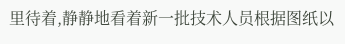里待着,静静地看着新一批技术人员根据图纸以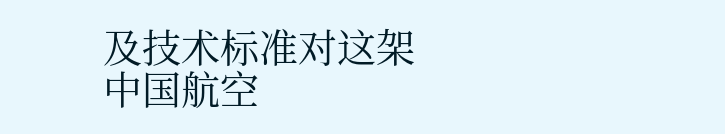及技术标准对这架中国航空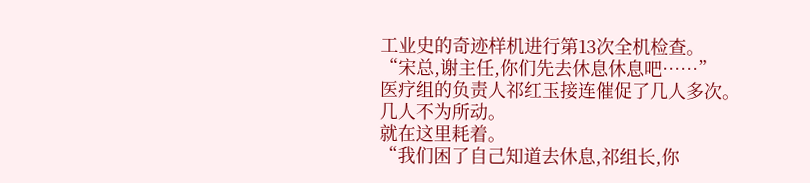工业史的奇迹样机进行第13次全机检查。
“宋总,谢主任,你们先去休息休息吧……”
医疗组的负责人祁红玉接连催促了几人多次。
几人不为所动。
就在这里耗着。
“我们困了自己知道去休息,祁组长,你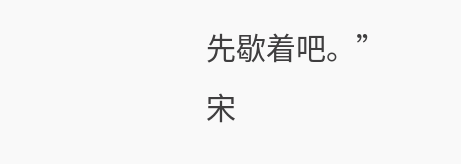先歇着吧。”
宋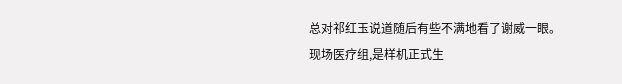总对祁红玉说道随后有些不满地看了谢威一眼。
现场医疗组,是样机正式生